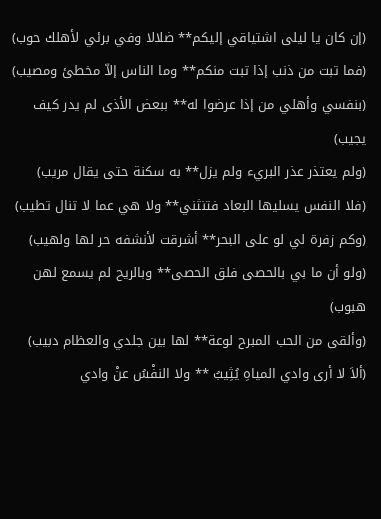(إن كان يا ليلى اشتياقي إليكم** ضلالا وفي برئي لأهلك حوب)
(فما تبت من ذنب إذا تبت منكم** وما الناس إلاّ مخطئ ومصيب)
(بنفسي وأهلي من إذا عرضوا له** ببعض الأذى لم يدر كيف يجيب)
(ولم يعتذر عذر البريء ولم يزل** به سكنة حتى يقال مريب)
(فلا النفس يسليها البعاد فتنثني** ولا هي عما لا تنال تطيب)
(وكم زفرة لي لو على البحر** أشرقت لأنشفه حر لها ولهيب)
(ولو أن ما بي بالحصى فلق الحصى** وبالريح لم يسمع لهن هبوب)
(وألقى من الحب المبرح لوعة** لها بين جلدي والعظام دبيب)
(ألاَ لا أرى وادي المياهِ يُثِيبُ ** ولا النفْسُ عنْ وادي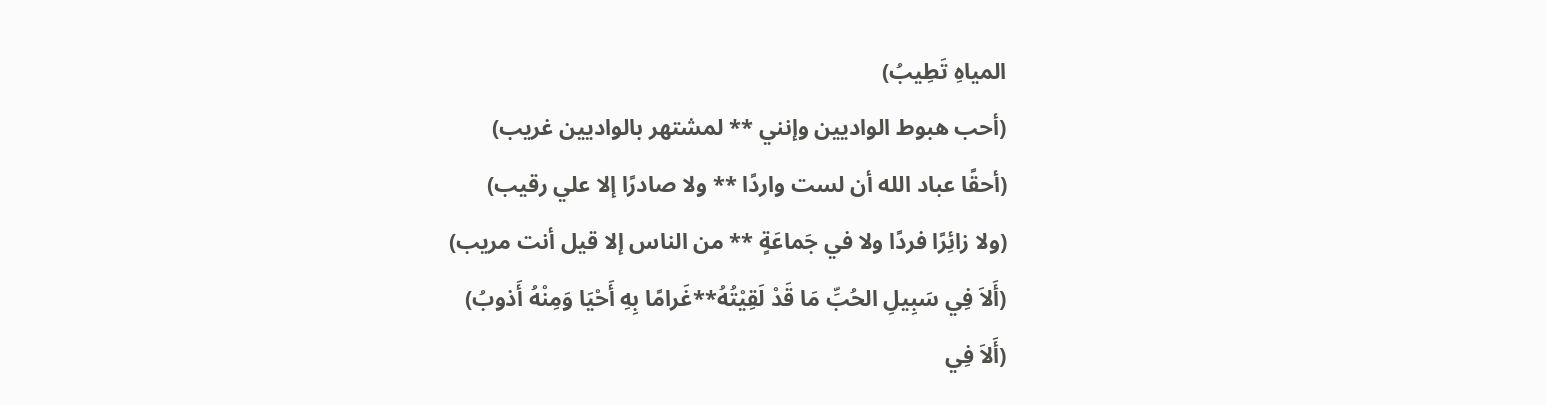المياهِ تَطِيبُ)
(أحب هبوط الواديين وإنني ** لمشتهر بالواديين غريب)
(أحقًا عباد الله أن لست واردًا ** ولا صادرًا إلا علي رقيب)
(ولا زائِرًا فردًا ولا في جَماعَةٍ ** من الناس إلا قيل أنت مريب)
(أَلاَ فِي سَبِيلِ الحُبِّ مَا قَدْ لَقِيْتُهُ**غَرامًا بِهِ أَحْيَا وَمِنْهُ أَذوبُ)
(أَلاَ فِي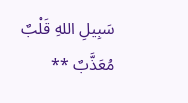سَبِيلِ اللهِ قَلْبٌ مُعَذَّبٌ **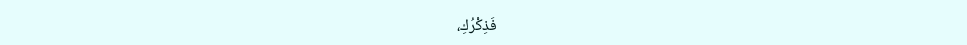فَذِكْرُكِ،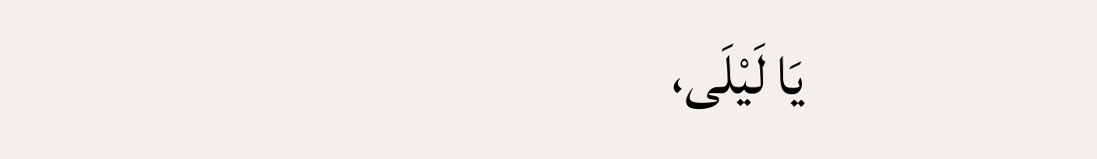يَا لَيْلَى،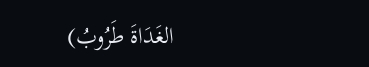الغَدَاةَ طَرُوبُ)